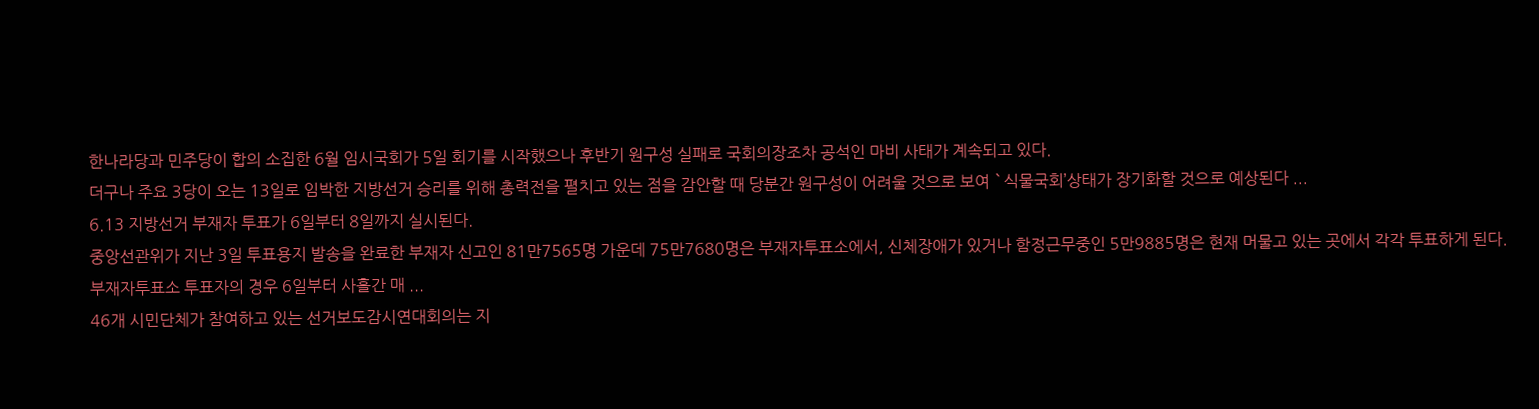한나라당과 민주당이 합의 소집한 6월 임시국회가 5일 회기를 시작했으나 후반기 원구성 실패로 국회의장조차 공석인 마비 사태가 계속되고 있다.
더구나 주요 3당이 오는 13일로 임박한 지방선거 승리를 위해 총력전을 펼치고 있는 점을 감안할 때 당분간 원구성이 어려울 것으로 보여 `식물국회’상태가 장기화할 것으로 예상된다 ...
6.13 지방선거 부재자 투표가 6일부터 8일까지 실시된다.
중앙선관위가 지난 3일 투표용지 발송을 완료한 부재자 신고인 81만7565명 가운데 75만7680명은 부재자투표소에서, 신체장애가 있거나 함정근무중인 5만9885명은 현재 머물고 있는 곳에서 각각 투표하게 된다.
부재자투표소 투표자의 경우 6일부터 사흘간 매 ...
46개 시민단체가 참여하고 있는 선거보도감시연대회의는 지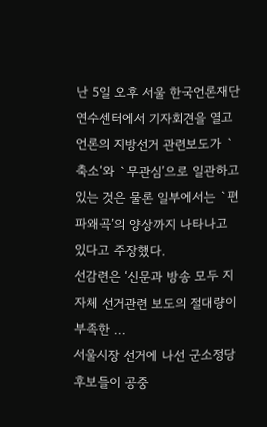난 5일 오후 서울 한국언론재단 연수센터에서 기자회견을 열고 언론의 지방선거 관련보도가 `축소‘와 `무관심’으로 일관하고 있는 것은 물론 일부에서는 `편파왜곡’의 양상까지 나타나고 있다고 주장했다.
선감련은 ‘신문과 방송 모두 지자체 선거관련 보도의 절대량이 부족한 ...
서울시장 선거에 나선 군소정당 후보들이 공중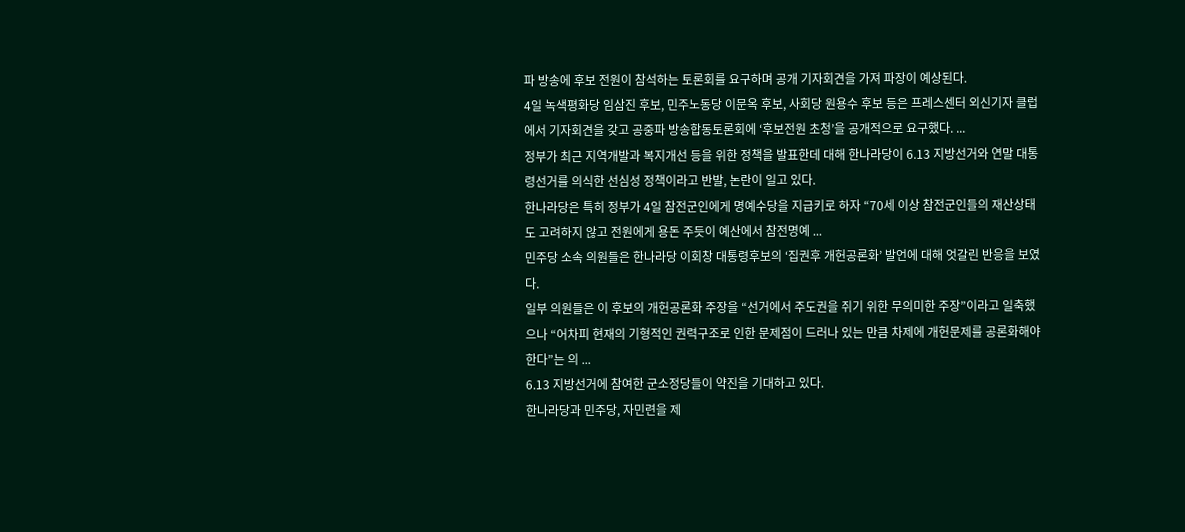파 방송에 후보 전원이 참석하는 토론회를 요구하며 공개 기자회견을 가져 파장이 예상된다.
4일 녹색평화당 임삼진 후보, 민주노동당 이문옥 후보, 사회당 원용수 후보 등은 프레스센터 외신기자 클럽에서 기자회견을 갖고 공중파 방송합동토론회에 ‘후보전원 초청’을 공개적으로 요구했다. ...
정부가 최근 지역개발과 복지개선 등을 위한 정책을 발표한데 대해 한나라당이 6.13 지방선거와 연말 대통령선거를 의식한 선심성 정책이라고 반발, 논란이 일고 있다.
한나라당은 특히 정부가 4일 참전군인에게 명예수당을 지급키로 하자 “70세 이상 참전군인들의 재산상태도 고려하지 않고 전원에게 용돈 주듯이 예산에서 참전명예 ...
민주당 소속 의원들은 한나라당 이회창 대통령후보의 ‘집권후 개헌공론화’ 발언에 대해 엇갈린 반응을 보였다.
일부 의원들은 이 후보의 개헌공론화 주장을 “선거에서 주도권을 쥐기 위한 무의미한 주장”이라고 일축했으나 “어차피 현재의 기형적인 권력구조로 인한 문제점이 드러나 있는 만큼 차제에 개헌문제를 공론화해야 한다”는 의 ...
6.13 지방선거에 참여한 군소정당들이 약진을 기대하고 있다.
한나라당과 민주당, 자민련을 제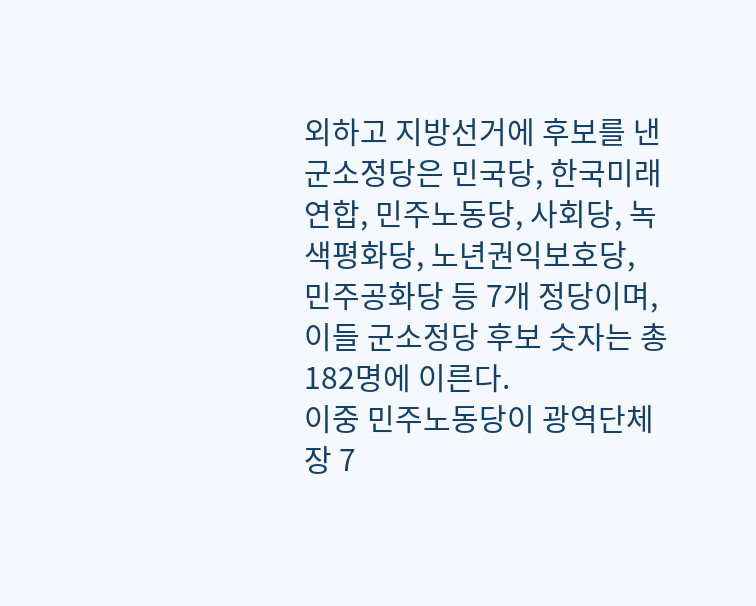외하고 지방선거에 후보를 낸 군소정당은 민국당, 한국미래연합, 민주노동당, 사회당, 녹색평화당, 노년권익보호당, 민주공화당 등 7개 정당이며, 이들 군소정당 후보 숫자는 총 182명에 이른다.
이중 민주노동당이 광역단체장 7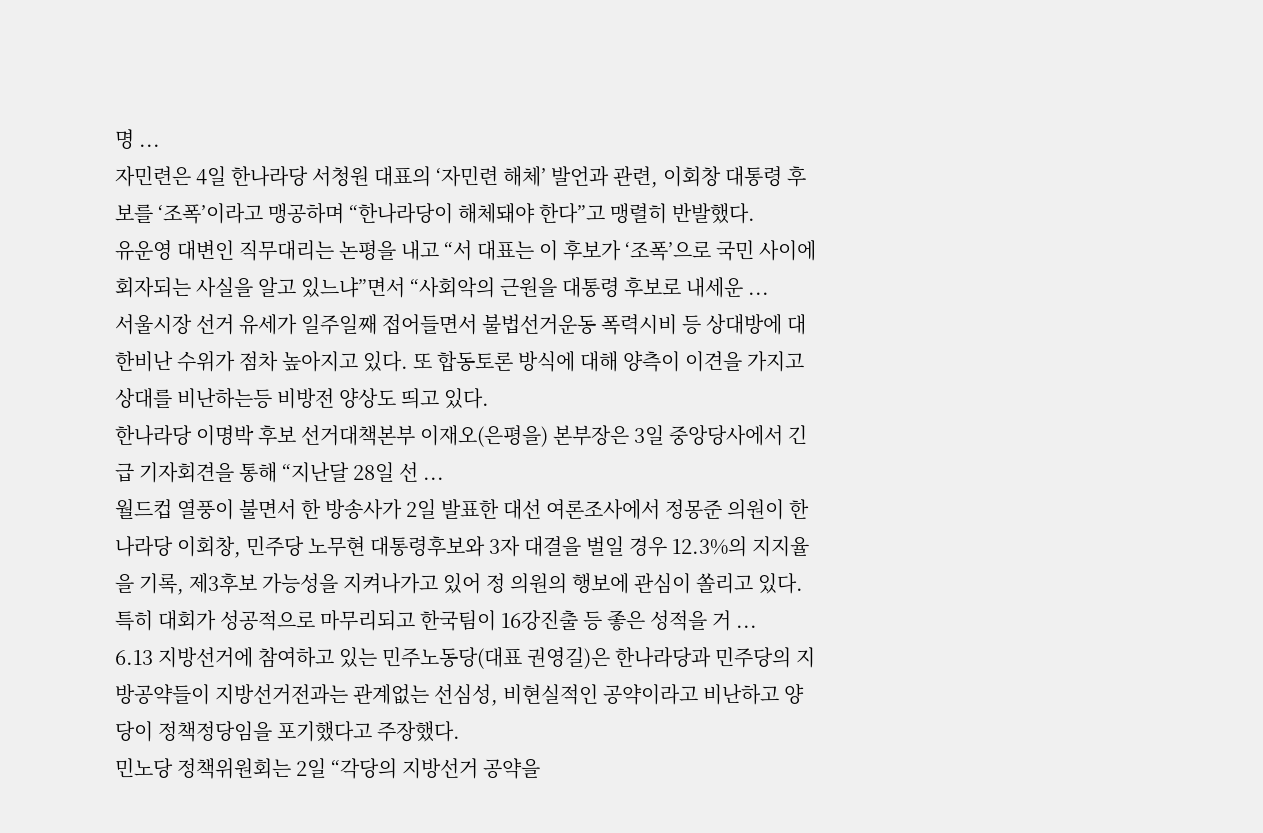명 ...
자민련은 4일 한나라당 서청원 대표의 ‘자민련 해체’ 발언과 관련, 이회창 대통령 후보를 ‘조폭’이라고 맹공하며 “한나라당이 해체돼야 한다”고 맹렬히 반발했다.
유운영 대변인 직무대리는 논평을 내고 “서 대표는 이 후보가 ‘조폭’으로 국민 사이에 회자되는 사실을 알고 있느냐”면서 “사회악의 근원을 대통령 후보로 내세운 ...
서울시장 선거 유세가 일주일째 접어들면서 불법선거운동 폭력시비 등 상대방에 대한비난 수위가 점차 높아지고 있다. 또 합동토론 방식에 대해 양측이 이견을 가지고 상대를 비난하는등 비방전 양상도 띄고 있다.
한나라당 이명박 후보 선거대책본부 이재오(은평을) 본부장은 3일 중앙당사에서 긴급 기자회견을 통해 “지난달 28일 선 ...
월드컵 열풍이 불면서 한 방송사가 2일 발표한 대선 여론조사에서 정몽준 의원이 한나라당 이회창, 민주당 노무현 대통령후보와 3자 대결을 벌일 경우 12.3%의 지지율을 기록, 제3후보 가능성을 지켜나가고 있어 정 의원의 행보에 관심이 쏠리고 있다.
특히 대회가 성공적으로 마무리되고 한국팀이 16강진출 등 좋은 성적을 거 ...
6.13 지방선거에 참여하고 있는 민주노동당(대표 권영길)은 한나라당과 민주당의 지방공약들이 지방선거전과는 관계없는 선심성, 비현실적인 공약이라고 비난하고 양당이 정책정당임을 포기했다고 주장했다.
민노당 정책위원회는 2일 “각당의 지방선거 공약을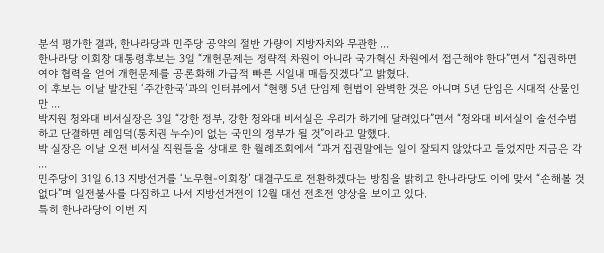분석 평가한 결과, 한나라당과 민주당 공약의 절반 가량이 지방자치와 무관한 ...
한나라당 이회창 대통령후보는 3일 “개헌문제는 정략적 차원이 아니라 국가혁신 차원에서 접근해야 한다”면서 “집권하면 여야 협력을 얻어 개헌문제를 공론화해 가급적 빠른 시일내 매듭짓겠다”고 밝혔다.
이 후보는 이날 발간된 ‘주간한국’과의 인터뷰에서 “현행 5년 단임제 헌법이 완벽한 것은 아니며 5년 단임은 시대적 산물인만 ...
박지원 청와대 비서실장은 3일 “강한 정부, 강한 청와대 비서실은 우리가 하기에 달려있다”면서 “청와대 비서실이 솔선수범하고 단결하면 레임덕(통치권 누수)이 없는 국민의 정부가 될 것”이라고 말했다.
박 실장은 이날 오전 비서실 직원들을 상대로 한 월례조회에서 “과거 집권말에는 일이 잘되지 않았다고 들었지만 지금은 각 ...
민주당이 31일 6.13 지방선거를 ‘노무현-이회창’ 대결구도로 전환하겠다는 방침을 밝히고 한나라당도 이에 맞서 “손해볼 것 없다”며 일전불사를 다짐하고 나서 지방선거전이 12월 대선 전초전 양상을 보이고 있다.
특히 한나라당이 이번 지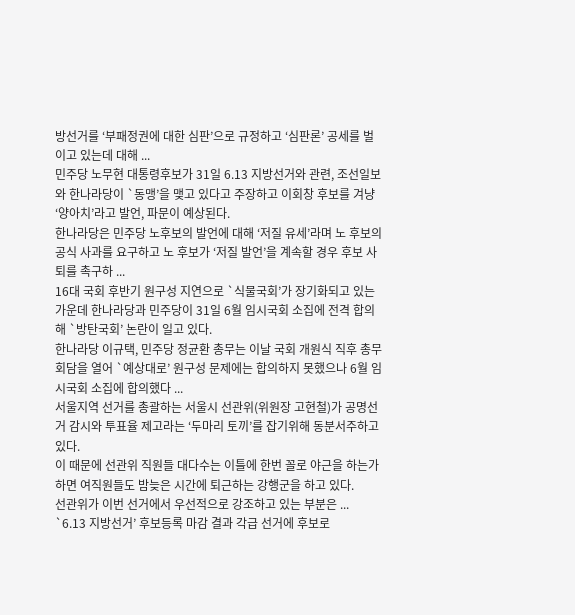방선거를 ‘부패정권에 대한 심판’으로 규정하고 ‘심판론’ 공세를 벌이고 있는데 대해 ...
민주당 노무현 대통령후보가 31일 6.13 지방선거와 관련, 조선일보와 한나라당이 `동맹’을 맺고 있다고 주장하고 이회창 후보를 겨냥 ‘양아치’라고 발언, 파문이 예상된다.
한나라당은 민주당 노후보의 발언에 대해 ‘저질 유세’라며 노 후보의 공식 사과를 요구하고 노 후보가 ‘저질 발언’을 계속할 경우 후보 사퇴를 촉구하 ...
16대 국회 후반기 원구성 지연으로 `식물국회’가 장기화되고 있는 가운데 한나라당과 민주당이 31일 6월 임시국회 소집에 전격 합의해 `방탄국회’ 논란이 일고 있다.
한나라당 이규택, 민주당 정균환 총무는 이날 국회 개원식 직후 총무회담을 열어 `예상대로’ 원구성 문제에는 합의하지 못했으나 6월 임시국회 소집에 합의했다 ...
서울지역 선거를 총괄하는 서울시 선관위(위원장 고현철)가 공명선거 감시와 투표율 제고라는 ‘두마리 토끼’를 잡기위해 동분서주하고 있다.
이 때문에 선관위 직원들 대다수는 이틀에 한번 꼴로 야근을 하는가 하면 여직원들도 밤늦은 시간에 퇴근하는 강행군을 하고 있다.
선관위가 이번 선거에서 우선적으로 강조하고 있는 부분은 ...
`6.13 지방선거’ 후보등록 마감 결과 각급 선거에 후보로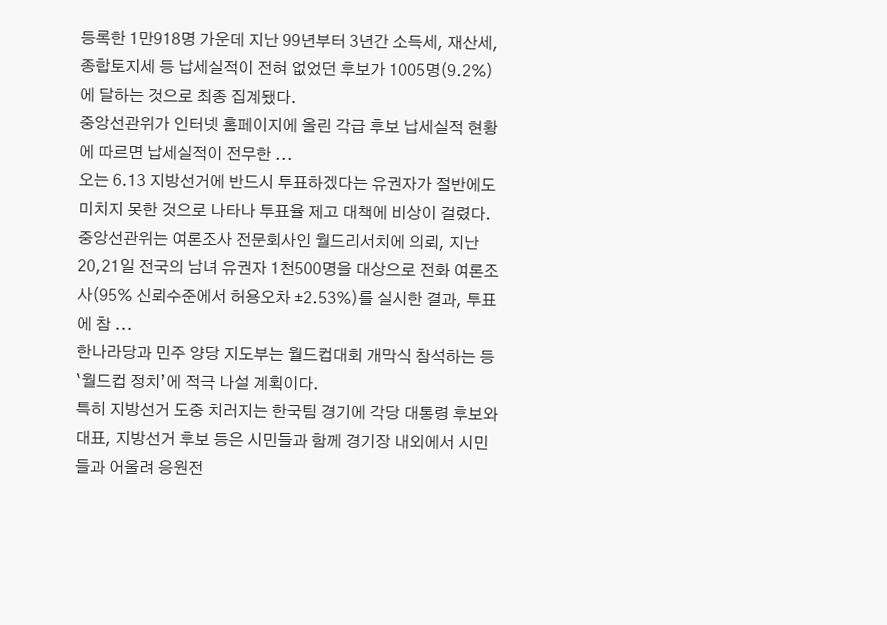등록한 1만918명 가운데 지난 99년부터 3년간 소득세, 재산세, 종합토지세 등 납세실적이 전혀 없었던 후보가 1005명(9.2%)에 달하는 것으로 최종 집계됐다.
중앙선관위가 인터넷 홈페이지에 올린 각급 후보 납세실적 현황에 따르면 납세실적이 전무한 ...
오는 6.13 지방선거에 반드시 투표하겠다는 유권자가 절반에도 미치지 못한 것으로 나타나 투표율 제고 대책에 비상이 걸렸다.
중앙선관위는 여론조사 전문회사인 월드리서치에 의뢰, 지난 20,21일 전국의 남녀 유권자 1천500명을 대상으로 전화 여론조사(95% 신뢰수준에서 허용오차 ±2.53%)를 실시한 결과, 투표에 참 ...
한나라당과 민주 양당 지도부는 월드컵대회 개막식 참석하는 등 `월드컵 정치’에 적극 나설 계획이다.
특히 지방선거 도중 치러지는 한국팀 경기에 각당 대통령 후보와 대표, 지방선거 후보 등은 시민들과 함께 경기장 내외에서 시민들과 어울려 응원전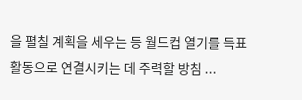을 펼칠 계획을 세우는 등 월드컵 열기를 득표활동으로 연결시키는 데 주력할 방침 ...